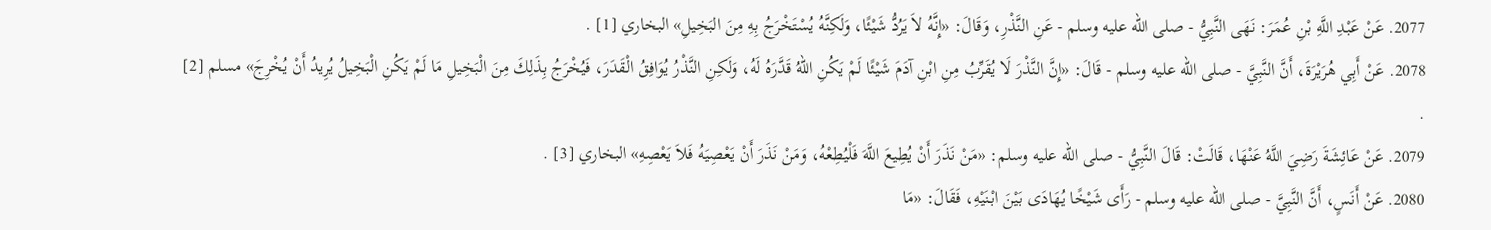2077. عَنْ عَبْدِ اللَّهِ بْنِ عُمَرَ: نَهَى النَّبِيُّ - صلى الله عليه وسلم - عَنِ النَّذْرِ، وَقَالَ: «إِنَّهُ لاَ يَرُدُّ شَيْئًا، وَلَكِنَّهُ يُسْتَخْرَجُ بِهِ مِنَ البَخِيلِ» البخاري [1] .
2078. عَنْ أَبِي هُرَيْرَةَ، أَنَّ النَّبِيَّ - صلى الله عليه وسلم - قَالَ: «إِنَّ النَّذْرَ لَا يُقَرِّبُ مِنِ ابْنِ آدَمَ شَيْئًا لَمْ يَكُنِ اللهُ قَدَّرَهُ لَهُ، وَلَكِنِ النَّذْرُ يُوَافِقُ الْقَدَرَ، فَيُخْرَجُ بِذَلِكَ مِنَ الْبَخِيلِ مَا لَمْ يَكُنِ الْبَخِيلُ يُرِيدُ أَنْ يُخْرِجَ» مسلم [2] .
2079. عَنْ عَائِشَةَ رَضِيَ اللَّهُ عَنْهَا، قَالَتْ: قَالَ النَّبِيُّ - صلى الله عليه وسلم: «مَنْ نَذَرَ أَنْ يُطِيعَ اللَّهَ فَلْيُطِعْهُ، وَمَنْ نَذَرَ أَنْ يَعْصِيَهُ فَلاَ يَعْصِهِ» البخاري [3] .
2080. عَنْ أَنَسٍ، أَنَّ النَّبِيَّ - صلى الله عليه وسلم - رَأَى شَيْخًا يُهَادَى بَيْنَ ابْنَيْهِ، فَقَالَ: «مَا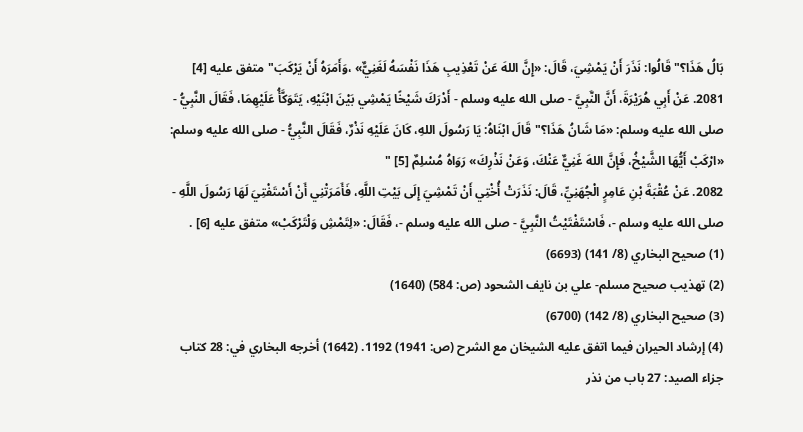بَالُ هَذَا؟"قَالُوا: نَذَرَ أَنْ يَمْشِيَ، قَالَ: «إِنَّ اللهَ عَنْ تَعْذِيبِ هَذَا نَفْسَهُ لَغَنِيٌّ» ،وَأَمَرَهُ أَنْ يَرْكَبَ"متفق عليه [4]
2081. عَنْ أَبِي هُرَيْرَةَ، أَنَّ النَّبِيَّ - صلى الله عليه وسلم - أَدْرَكَ شَيْخًا يَمْشِي بَيْنَ ابْنَيْهِ، يَتَوَكَّأُ عَلَيْهِمَا، فَقَالَ النَّبِيُّ - صلى الله عليه وسلم: «مَا شَانُ هَذَا؟"قَالَ ابْنَاهُ: يَا رَسُولَ اللهِ، كَانَ عَلَيْهِ نَذْرٌ، فَقَالَ النَّبِيُّ - صلى الله عليه وسلم: «ارْكَبْ أَيُّهَا الشَّيْخُ، فَإِنَّ اللهَ غَنِيٌّ عَنْكَ، وَعَنْ نَذْرِكَ» رَوَاهُ مُسْلِمٌ [5] "
2082. عَنْ عُقْبَةَ بْنِ عَامِرٍ الْجُهَنِيِّ، قَالَ: نَذَرَتْ أُخْتِي أَنْ تَمْشِيَ إِلَى بَيْتِ اللَّهِ، فَأَمَرَتْنِي أَنْ أَسْتَفْتِيَ لَهَا رَسُولَ اللَّهِ - صلى الله عليه وسلم -، فَاسْتَفْتَيْتُ النَّبِيَّ - صلى الله عليه وسلم -، فَقَالَ: «لِتَمْشِ وَلْتَرْكَبْ» متفق عليه [6] .
(1) صحيح البخاري (8/ 141) (6693)
(2) تهذيب صحيح مسلم- علي بن نايف الشحود (ص: 584) (1640)
(3) صحيح البخاري (8/ 142) (6700)
(4) إرشاد الحيران فيما اتفق عليه الشيخان مع الشرح (ص: 1941) 1192. (1642) أخرجه البخاري في: 28 كتاب جزاء الصيد: 27 باب من نذر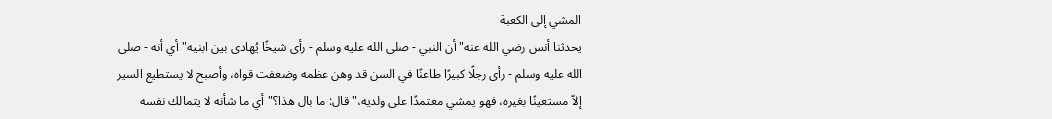المشي إلى الكعبة
يحدثنا أنس رضي الله عنه"أن النبي - صلى الله عليه وسلم - رأى شيخًا يُهادى بين ابنيه"أي أنه - صلى الله عليه وسلم - رأى رجلًا كبيرًا طاعنًا في السن قد وهن عظمه وضعفت قواه، وأصبح لا يستطيع السير إلاّ مستعينًا بغيره، فهو يمشي معتمدًا على ولديه،"قال: ما بال هذا؟"أي ما شأنه لا يتمالك نفسه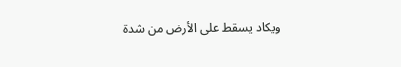ويكاد يسقط على الأرض من شدة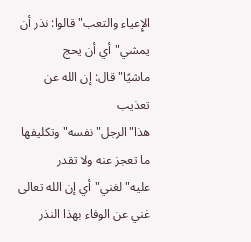الإِعياء والتعب"قالوا: نذر أن يمشي"أي أن يحج ماشيًا"قال: إن الله عن تعذيب هذا"الرجل"نفسه"وتكليفها ما تعجز عنه ولا تقدر عليه"لغني"أي إن الله تعالى غني عن الوفاء بهذا النذر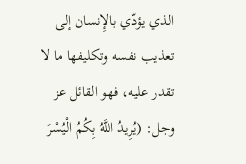الذي يؤدّي بالإِنسان إلى تعذيب نفسه وتكليفها ما لا تقدر عليه، فهو القائل عز وجل: (يُرِيدُ اللَّهُ بِكُمُ الْيُسْرَ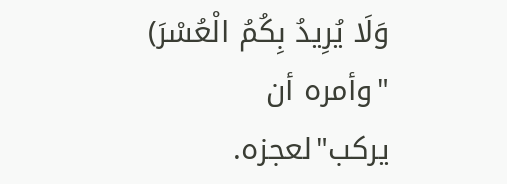وَلَا يُرِيدُ بِكُمُ الْعُسْرَ) "وأمره أن يركب"لعجزه.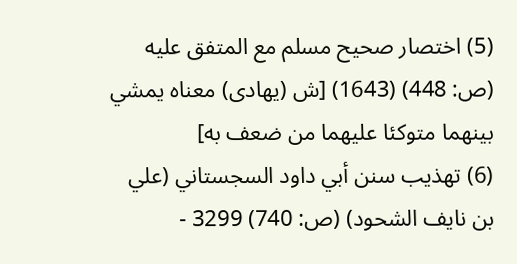(5) اختصار صحيح مسلم مع المتفق عليه (ص: 448) (1643) [ش (يهادى) معناه يمشي بينهما متوكئا عليهما من ضعف به]
(6) تهذيب سنن أبي داود السجستاني (علي بن نايف الشحود) (ص: 740) 3299 -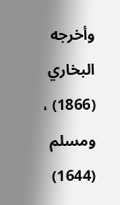وأخرجه البخاري (1866) ، ومسلم (1644)